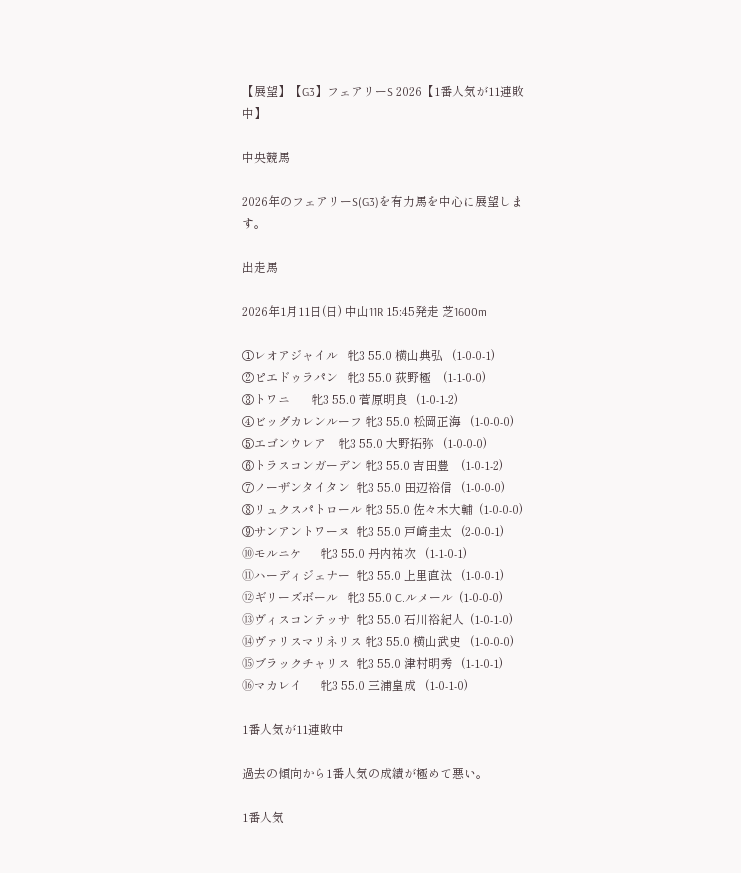【展望】【G3】フェアリーS 2026【1番人気が11連敗中】

中央競馬

2026年のフェアリーS(G3)を有力馬を中心に展望します。

出走馬

2026年1月11日(日) 中山11R 15:45発走 芝1600m

①レオアジャイル   牝3 55.0 横山典弘   (1-0-0-1)
②ピエドゥラパン   牝3 55.0 荻野極    (1-1-0-0)
③トワニ       牝3 55.0 菅原明良   (1-0-1-2)
④ビッグカレンルーフ 牝3 55.0 松岡正海   (1-0-0-0)
⑤エゴンウレア    牝3 55.0 大野拓弥   (1-0-0-0)
⑥トラスコンガーデン 牝3 55.0 吉田豊    (1-0-1-2)
⑦ノーザンタイタン  牝3 55.0 田辺裕信   (1-0-0-0)
⑧リュクスパトロール 牝3 55.0 佐々木大輔  (1-0-0-0)
⑨サンアントワーヌ  牝3 55.0 戸崎圭太   (2-0-0-1)
⑩モルニケ      牝3 55.0 丹内祐次   (1-1-0-1)
⑪ハーディジェナー  牝3 55.0 上里直汰   (1-0-0-1)
⑫ギリーズボール   牝3 55.0 C.ルメール  (1-0-0-0)
⑬ヴィスコンテッサ  牝3 55.0 石川裕紀人  (1-0-1-0)
⑭ヴァリスマリネリス 牝3 55.0 横山武史   (1-0-0-0)
⑮ブラックチャリス  牝3 55.0 津村明秀   (1-1-0-1)
⑯マカレイ      牝3 55.0 三浦皇成   (1-0-1-0)

1番人気が11連敗中

過去の傾向から1番人気の成績が極めて悪い。

1番人気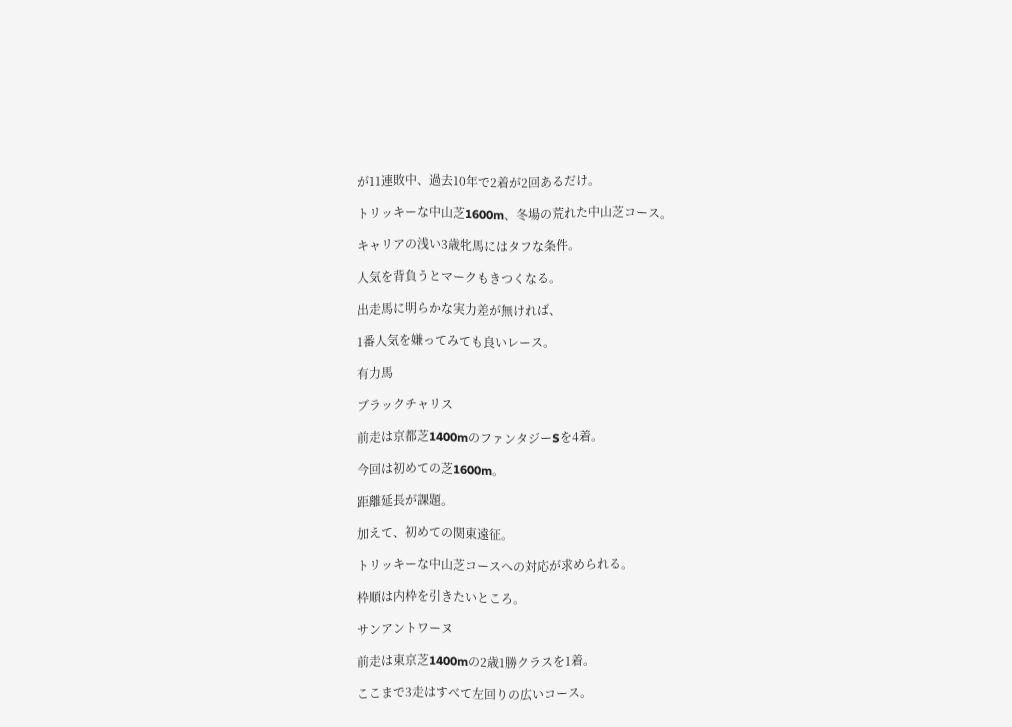が11連敗中、過去10年で2着が2回あるだけ。

トリッキーな中山芝1600m、冬場の荒れた中山芝コース。

キャリアの浅い3歳牝馬にはタフな条件。

人気を背負うとマークもきつくなる。

出走馬に明らかな実力差が無ければ、

1番人気を嫌ってみても良いレース。

有力馬

ブラックチャリス

前走は京都芝1400mのファンタジーSを4着。

今回は初めての芝1600m。

距離延長が課題。

加えて、初めての関東遠征。

トリッキーな中山芝コースへの対応が求められる。

枠順は内枠を引きたいところ。

サンアントワーヌ

前走は東京芝1400mの2歳1勝クラスを1着。

ここまで3走はすべて左回りの広いコース。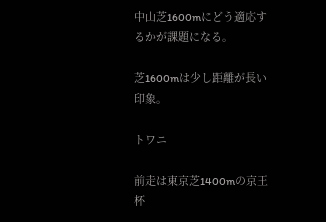中山芝1600mにどう適応するかが課題になる。

芝1600mは少し距離が長い印象。

トワニ

前走は東京芝1400mの京王杯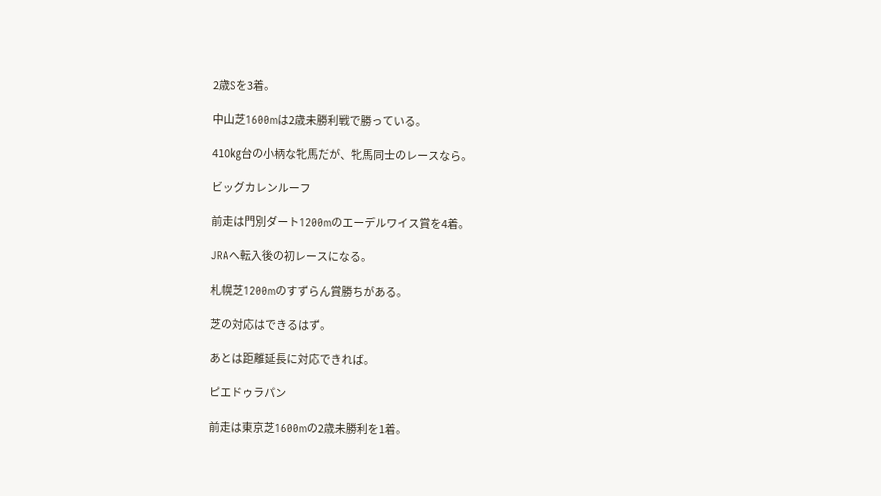2歳Sを3着。

中山芝1600mは2歳未勝利戦で勝っている。

410㎏台の小柄な牝馬だが、牝馬同士のレースなら。

ビッグカレンルーフ

前走は門別ダート1200mのエーデルワイス賞を4着。

JRAへ転入後の初レースになる。

札幌芝1200mのすずらん賞勝ちがある。

芝の対応はできるはず。

あとは距離延長に対応できれば。

ピエドゥラパン

前走は東京芝1600mの2歳未勝利を1着。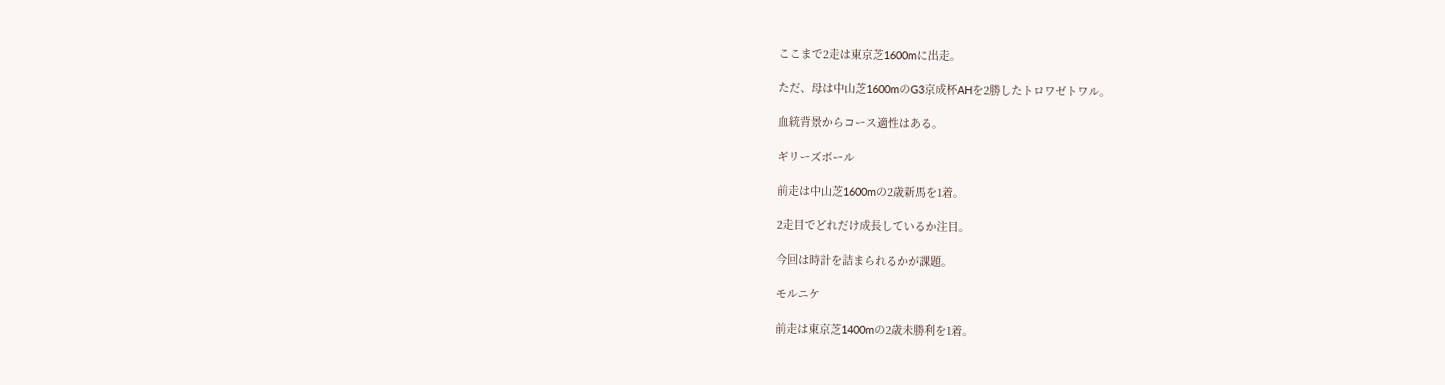ここまで2走は東京芝1600mに出走。

ただ、母は中山芝1600mのG3京成杯AHを2勝したトロワゼトワル。

血統背景からコース適性はある。

ギリーズボール

前走は中山芝1600mの2歳新馬を1着。

2走目でどれだけ成長しているか注目。

今回は時計を詰まられるかが課題。

モルニケ

前走は東京芝1400mの2歳未勝利を1着。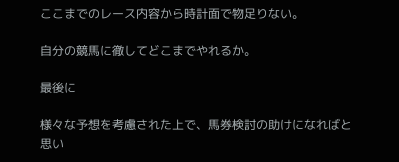ここまでのレース内容から時計面で物足りない。

自分の競馬に徹してどこまでやれるか。

最後に

様々な予想を考慮された上で、馬券検討の助けになればと思い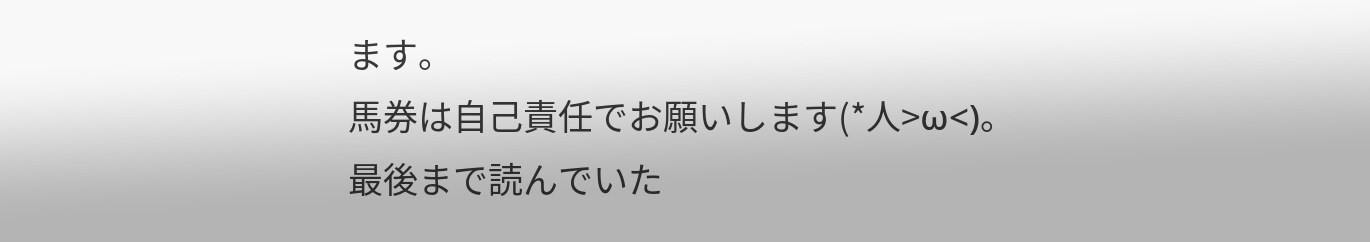ます。
馬券は自己責任でお願いします(*人>ω<)。
最後まで読んでいた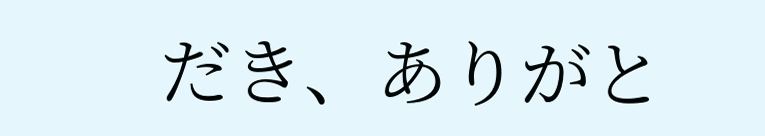だき、ありがと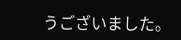うございました。